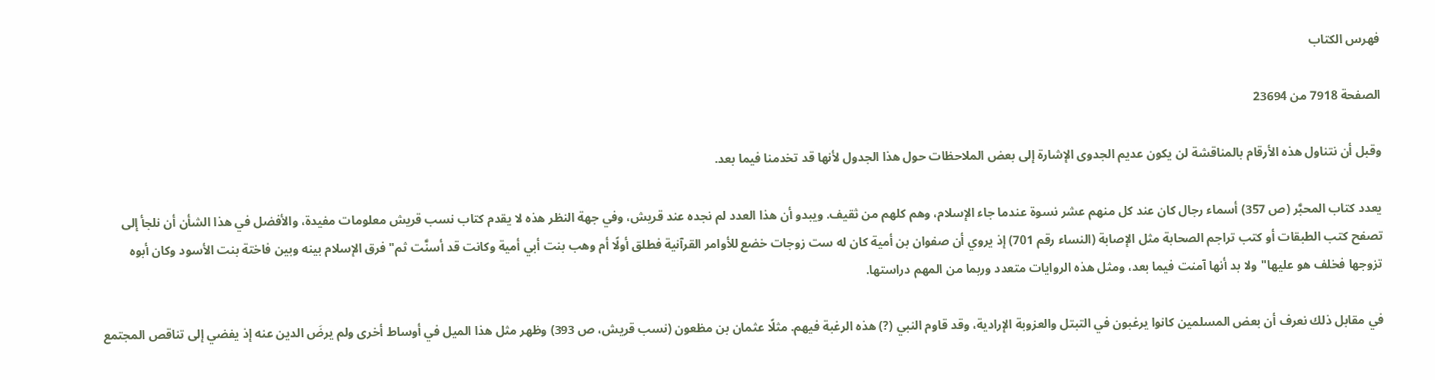فهرس الكتاب

الصفحة 7918 من 23694

وقبل أن نتناول هذه الأرقام بالمناقشة لن يكون عديم الجدوى الإشارة إلى بعض الملاحظات حول هذا الجدول لأنها قد تخدمنا فيما بعد.

يعدد كتاب المحبَّر (ص 357) أسماء رجال كان عند كل منهم عشر نسوة عندما جاء الإسلام، وهم كلهم من ثقيف. ويبدو أن هذا العدد لم نجده عند قريش، وفي جهة النظر هذه لا يقدم كتاب نسب قريش معلومات مفيدة، والأفضل في هذا الشأن أن نلجأ إلى تصفح كتب الطبقات أو كتب تراجم الصحابة مثل الإصابة (النساء رقم 701) إذ يروي أن صفوان بن أمية كان له ست زوجات خضع للأوامر القرآنية فطلق أولًا أم وهب بنت أبي أمية وكانت قد أسنَّت ثم"فرق الإسلام بينه وبين فاختة بنت الأسود وكان أبوه تزوجها فخلف هو عليها"ولا بد أنها آمنت فيما بعد، ومثل هذه الروايات متعدد وربما من المهم دراستها.

في مقابل ذلك نعرف أن بعض المسلمين كانوا يرغبون في التبتل والعزوبة الإرادية، وقد قاوم النبي (?) هذه الرغبة فيهم. مثلًا عثمان بن مظعون (نسب قريش، ص 393) وظهر مثل هذا الميل في أوساط أخرى ولم يرضَ الدين عنه إذ يفضي إلى تناقص المجتمع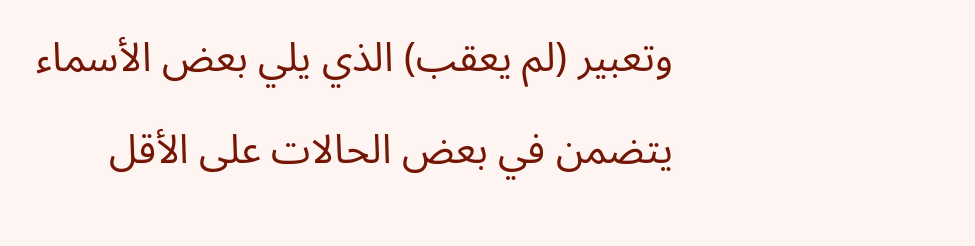وتعبير (لم يعقب) الذي يلي بعض الأسماء يتضمن في بعض الحالات على الأقل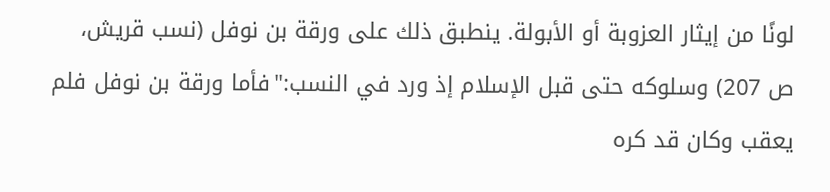لونًا من إيثار العزوبة أو الأبولة. ينطبق ذلك على ورقة بن نوفل (نسب قريش، ص 207) وسلوكه حتى قبل الإسلام إذ ورد في النسب:"فأما ورقة بن نوفل فلم يعقب وكان قد كره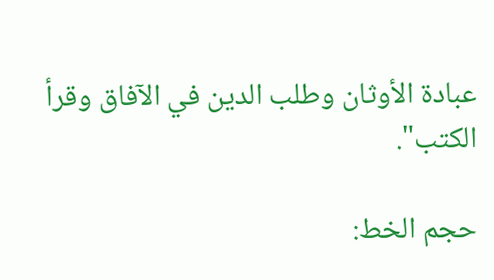عبادة الأوثان وطلب الدين في الآفاق وقرأ الكتب".

حجم الخط: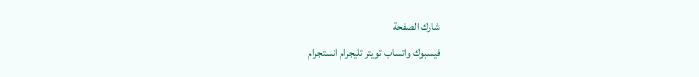شارك الصفحة
فيسبوك واتساب تويتر تليجرام انستجرام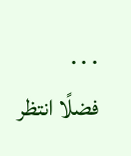. . .
فضلًا انتظر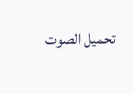تحميل الصوت